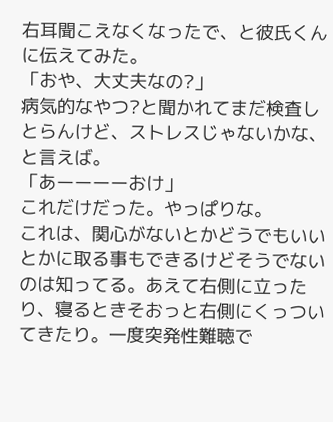右耳聞こえなくなったで、と彼氏くんに伝えてみた。
「おや、大丈夫なの?」
病気的なやつ?と聞かれてまだ検査しとらんけど、ストレスじゃないかな、と言えば。
「あーーーーおけ」
これだけだった。やっぱりな。
これは、関心がないとかどうでもいいとかに取る事もできるけどそうでないのは知ってる。あえて右側に立ったり、寝るときそおっと右側にくっついてきたり。一度突発性難聴で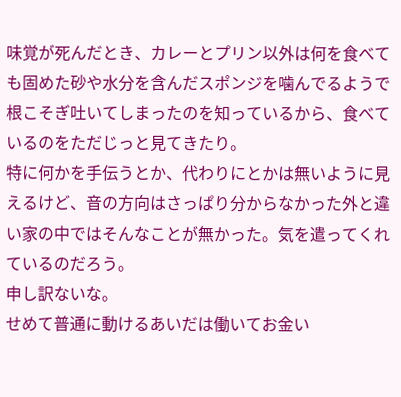味覚が死んだとき、カレーとプリン以外は何を食べても固めた砂や水分を含んだスポンジを噛んでるようで根こそぎ吐いてしまったのを知っているから、食べているのをただじっと見てきたり。
特に何かを手伝うとか、代わりにとかは無いように見えるけど、音の方向はさっぱり分からなかった外と違い家の中ではそんなことが無かった。気を遣ってくれているのだろう。
申し訳ないな。
せめて普通に動けるあいだは働いてお金い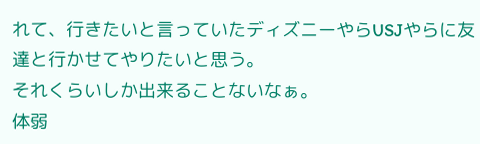れて、行きたいと言っていたディズニーやらUSJやらに友達と行かせてやりたいと思う。
それくらいしか出来ることないなぁ。
体弱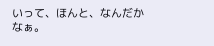いって、ほんと、なんだかなぁ。